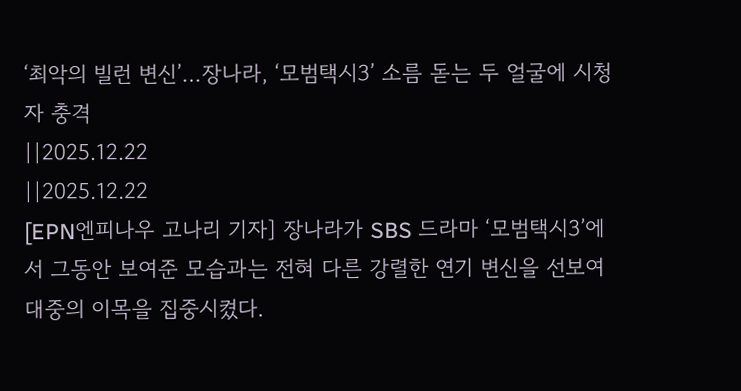‘최악의 빌런 변신’…장나라, ‘모범택시3’ 소름 돋는 두 얼굴에 시청자 충격
||2025.12.22
||2025.12.22
[EPN엔피나우 고나리 기자] 장나라가 SBS 드라마 ‘모범택시3’에서 그동안 보여준 모습과는 전혀 다른 강렬한 연기 변신을 선보여 대중의 이목을 집중시켰다.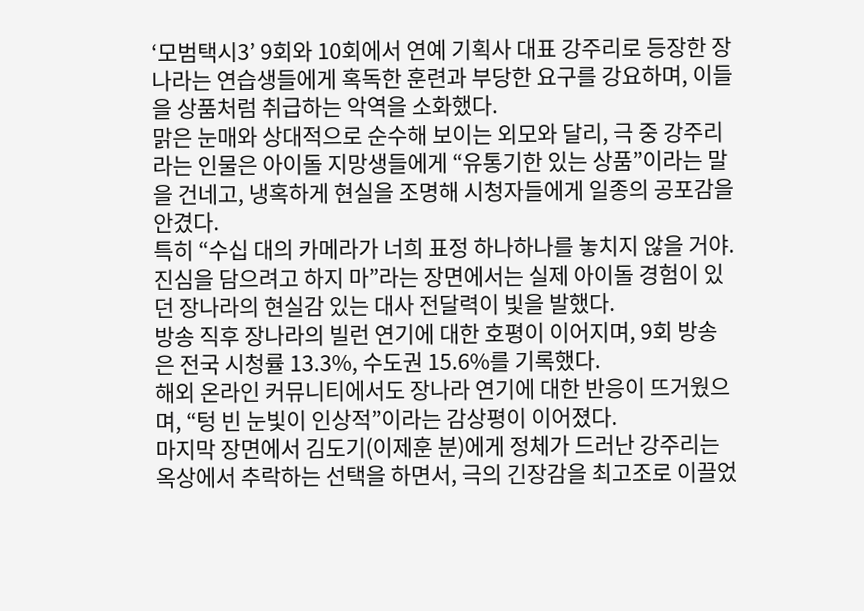‘모범택시3’ 9회와 10회에서 연예 기획사 대표 강주리로 등장한 장나라는 연습생들에게 혹독한 훈련과 부당한 요구를 강요하며, 이들을 상품처럼 취급하는 악역을 소화했다.
맑은 눈매와 상대적으로 순수해 보이는 외모와 달리, 극 중 강주리라는 인물은 아이돌 지망생들에게 “유통기한 있는 상품”이라는 말을 건네고, 냉혹하게 현실을 조명해 시청자들에게 일종의 공포감을 안겼다.
특히 “수십 대의 카메라가 너희 표정 하나하나를 놓치지 않을 거야. 진심을 담으려고 하지 마”라는 장면에서는 실제 아이돌 경험이 있던 장나라의 현실감 있는 대사 전달력이 빛을 발했다.
방송 직후 장나라의 빌런 연기에 대한 호평이 이어지며, 9회 방송은 전국 시청률 13.3%, 수도권 15.6%를 기록했다.
해외 온라인 커뮤니티에서도 장나라 연기에 대한 반응이 뜨거웠으며, “텅 빈 눈빛이 인상적”이라는 감상평이 이어졌다.
마지막 장면에서 김도기(이제훈 분)에게 정체가 드러난 강주리는 옥상에서 추락하는 선택을 하면서, 극의 긴장감을 최고조로 이끌었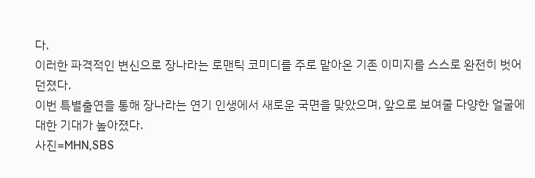다.
이러한 파격적인 변신으로 장나라는 로맨틱 코미디를 주로 맡아온 기존 이미지를 스스로 완전히 벗어던졌다.
이번 특별출연을 통해 장나라는 연기 인생에서 새로운 국면을 맞았으며, 앞으로 보여줄 다양한 얼굴에 대한 기대가 높아졌다.
사진=MHN,SBS